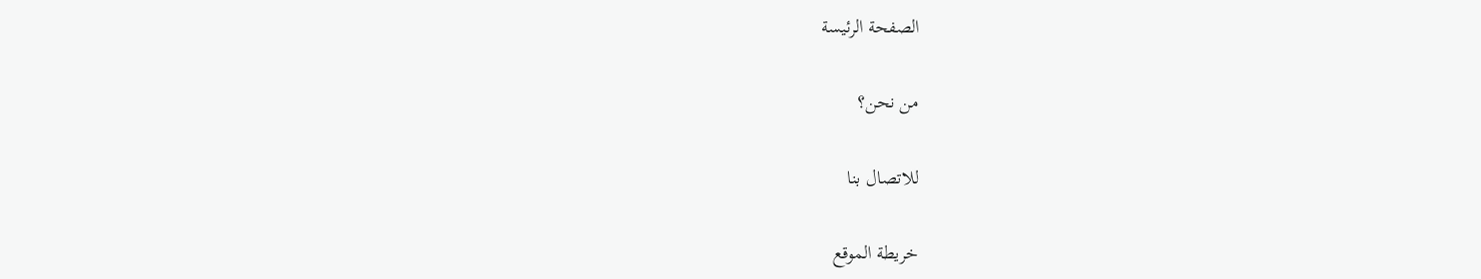الصفحة الرئيسة

من نحن؟

للاتصال بنا

خريطة الموقع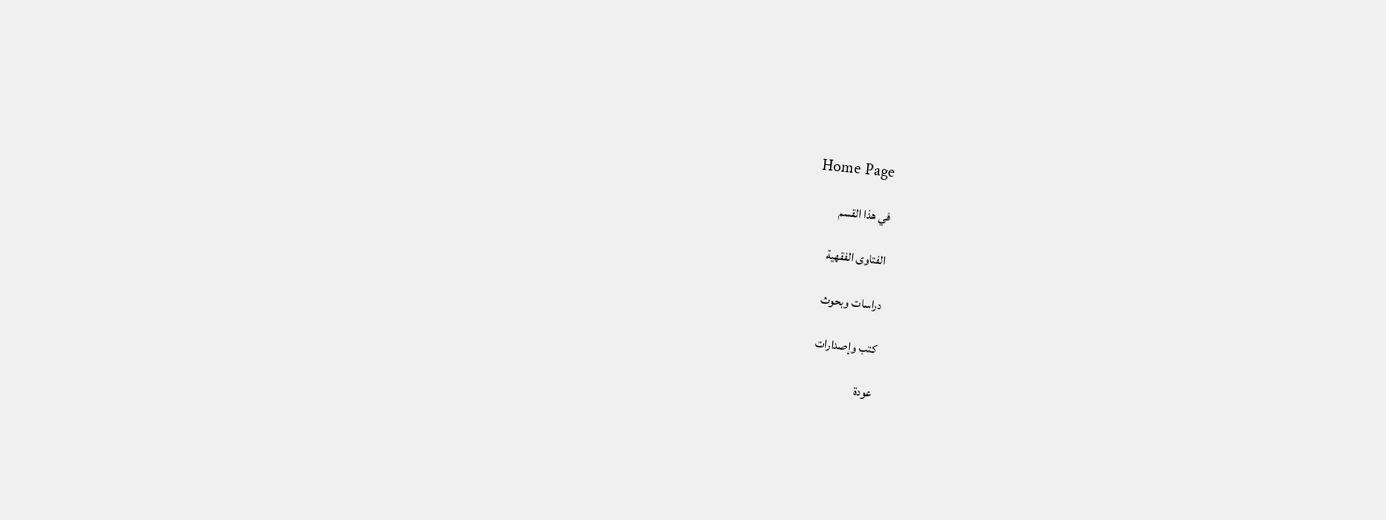Home Page

في هذا القسم

الفتاوى الفقهية

دراسات وبحوث

كتب وإصدارات

عودة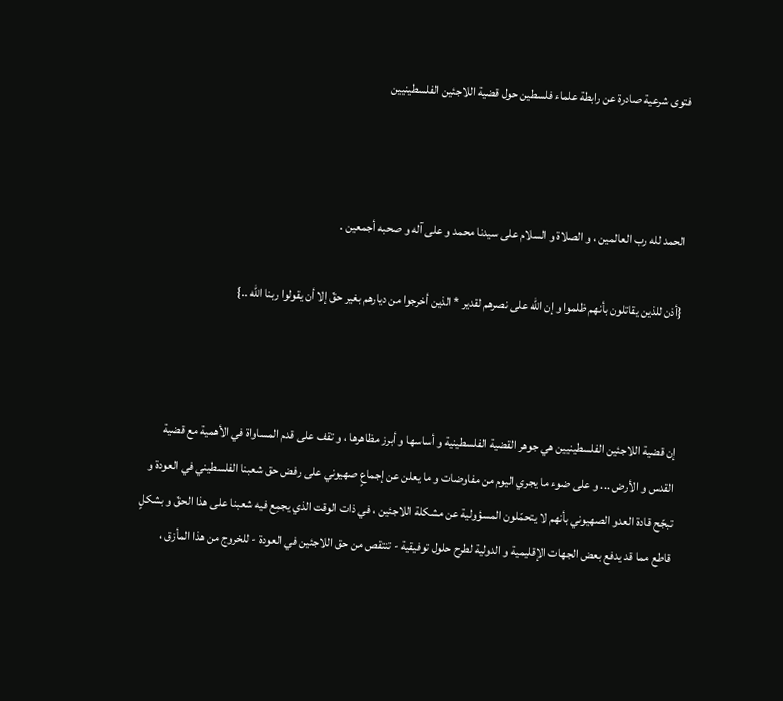فتوى شرعية صادرة عن رابطة علماء فلسطين حول قضية اللاجئين الفلسطينيين



الحمد لله رب العالمين ، و الصلاة و السلام على سيدنا محمد و على آله و صحبه أجمعين .

{أذن للذين يقاتلون بأنهم ظلموا و إن الله على نصرهم لقدير * الذين أخرجوا من ديارهم بغير حقّ إلا أن يقولوا ربنا الله ..}



إن قضية اللاجئين الفلسطينيين هي جوهر القضية الفلسطينية و أساسها و أبرز مظاهرها ، و تقف على قدم المساواة في الأهمية مع قضية القدس و الأرض ... و على ضوء ما يجري اليوم من مفاوضات و ما يعلن عن إجماعٍ صهيوني على رفض حق شعبنا الفلسطيني في العودة و تبجّح قادة العدو الصهيوني بأنهم لا يتحمّلون المسؤولية عن مشكلة اللاجئين ، في ذات الوقت الذي يجمِع فيه شعبنا على هذا الحقّ و بشكلٍ قاطع مما قد يدفع بعض الجهات الإقليمية و الدولية لطرح حلول توفيقية - تنتقص من حق اللاجئين في العودة - للخروج من هذا المأزق ،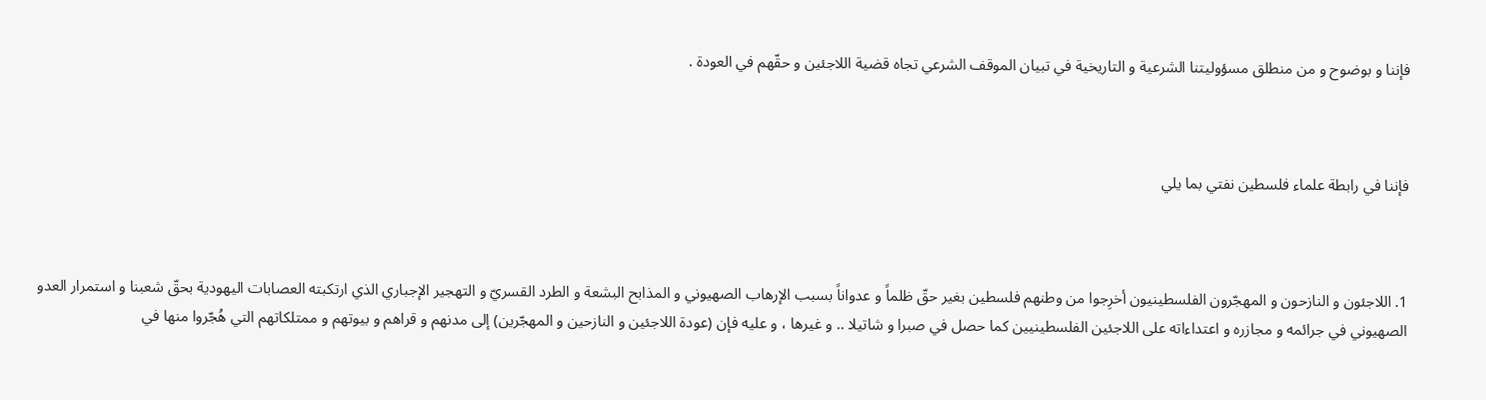فإننا و بوضوح و من منطلق مسؤوليتنا الشرعية و التاريخية في تبيان الموقف الشرعي تجاه قضية اللاجئين و حقّهم في العودة .



فإننا في رابطة علماء فلسطين نفتي بما يلي



1. اللاجئون و النازحون و المهجّرون الفلسطينيون أخرِجوا من وطنهم فلسطين بغير حقّ ظلماً و عدواناً بسبب الإرهاب الصهيوني و المذابح البشعة و الطرد القسريّ و التهجير الإجباري الذي ارتكبته العصابات اليهودية بحقّ شعبنا و استمرار العدو الصهيوني في جرائمه و مجازره و اعتداءاته على اللاجئين الفلسطينيين كما حصل في صبرا و شاتيلا .. و غيرها ، و عليه فإن (عودة اللاجئين و النازحين و المهجّرين) إلى مدنهم و قراهم و بيوتهم و ممتلكاتهم التي هُجّروا منها في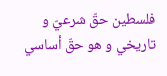فلسطين حقّ شرعيّ و تاريخي و هو حقّ أساسي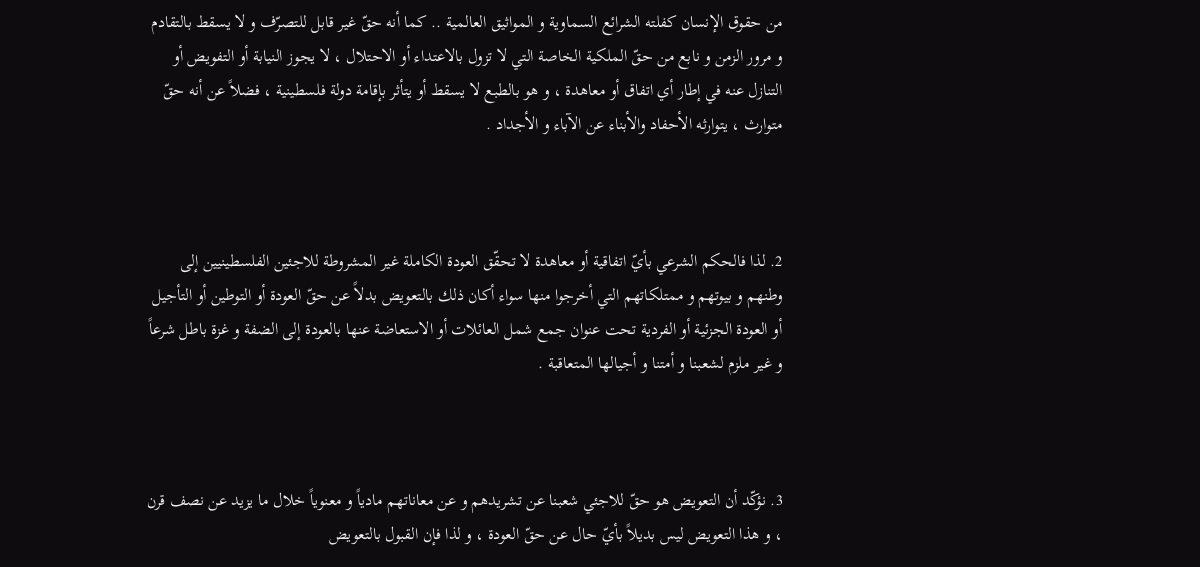من حقوق الإنسان كفلته الشرائع السماوية و المواثيق العالمية .. كما أنه حقّ غير قابل للتصرّف و لا يسقط بالتقادم و مرور الزمن و نابع من حقّ الملكية الخاصة التي لا تزول بالاعتداء أو الاحتلال ، لا يجوز النيابة أو التفويض أو التنازل عنه في إطار أي اتفاق أو معاهدة ، و هو بالطبع لا يسقط أو يتأثر بإقامة دولة فلسطينية ، فضلاً عن أنه حقّ متوارث ، يتوارثه الأحفاد والأبناء عن الآباء و الأجداد .



2. لذا فالحكم الشرعي بأيّ اتفاقية أو معاهدة لا تحقّق العودة الكاملة غير المشروطة للاجئين الفلسطينيين إلى وطنهم و بيوتهم و ممتلكاتهم التي أخرجوا منها سواء أكان ذلك بالتعويض بدلاً عن حقّ العودة أو التوطين أو التأجيل أو العودة الجزئية أو الفردية تحت عنوان جمع شمل العائلات أو الاستعاضة عنها بالعودة إلى الضفة و غزة باطل شرعاً و غير ملزم لشعبنا و أمتنا و أجيالها المتعاقبة .



3. نؤكّد أن التعويض هو حقّ للاجئي شعبنا عن تشريدهم و عن معاناتهم مادياً و معنوياً خلال ما يزيد عن نصف قرن ، و هذا التعويض ليس بديلاً بأيّ حال عن حقّ العودة ، و لذا فإن القبول بالتعويض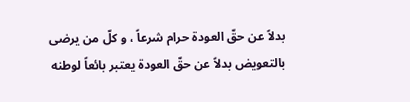بدلاً عن حقّ العودة حرام شرعاً ، و كلّ من يرضى بالتعويض بدلاً عن حقّ العودة يعتبر بائعاً لوطنه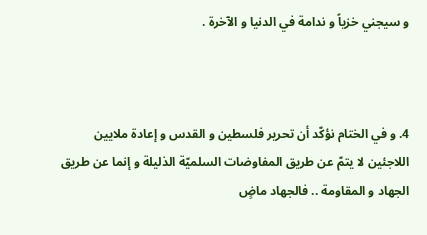و سيجني خزياً و ندامة في الدنيا و الآخرة .



4. و في الختام نؤكّد أن تحرير فلسطين و القدس و إعادة ملايين اللاجئين لا يتمّ عن طريق المفاوضات السلميّة الذليلة و إنما عن طريق الجهاد و المقاومة .. فالجهاد ماضٍ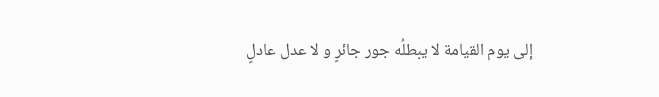إلى يوم القيامة لا يبطلُه جور جائرٍ و لا عدل عادلٍ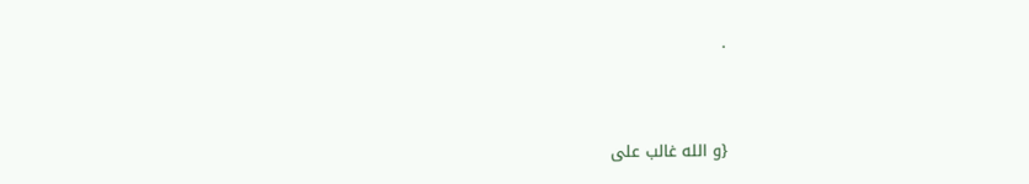.



{و الله غالب على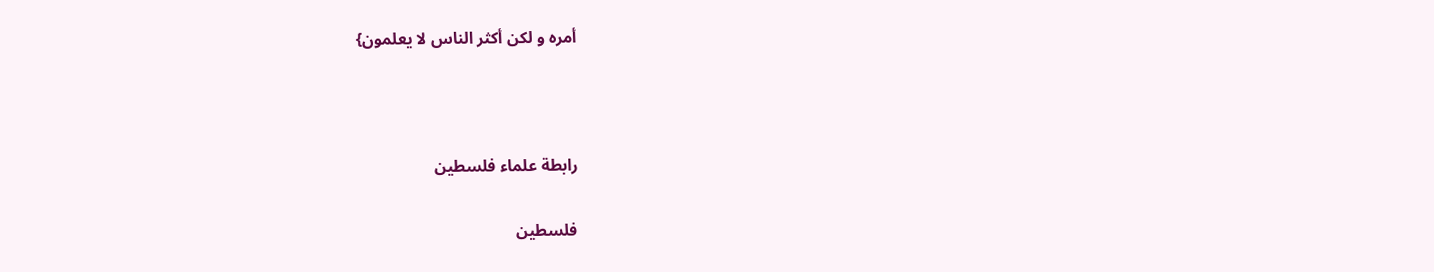أمره و لكن أكثر الناس لا يعلمون}



رابطة علماء فلسطين

فلسطين